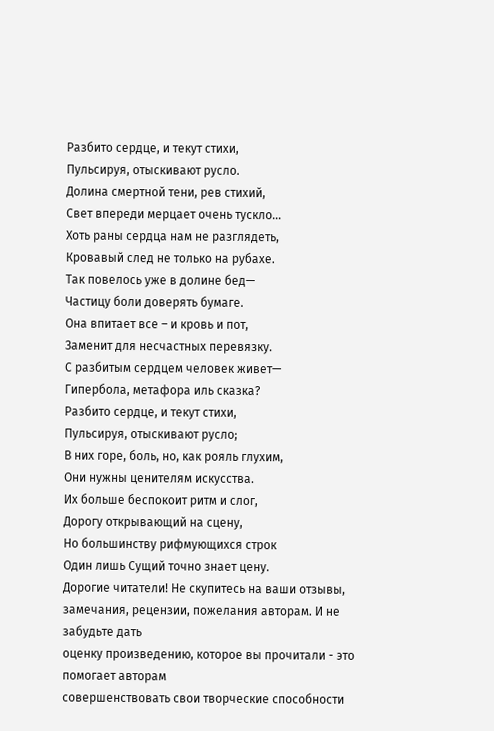Разбито сердце, и текут стихи,
Пульсируя, отыскивают русло.
Долина смертной тени, рев стихий,
Свет впереди мерцает очень тускло…
Хоть раны сердца нам не разглядеть,
Кровавый след не только на рубахе.
Так повелось уже в долине бед—
Частицу боли доверять бумаге.
Она впитает все – и кровь и пот,
Заменит для несчастных перевязку.
С разбитым сердцем человек живет—
Гипербола, метафора иль сказка?
Разбито сердце, и текут стихи,
Пульсируя, отыскивают русло;
В них горе, боль, но, как рояль глухим,
Они нужны ценителям искусства.
Их больше беспокоит ритм и слог,
Дорогу открывающий на сцену,
Но большинству рифмующихся строк
Один лишь Сущий точно знает цену.
Дорогие читатели! Не скупитесь на ваши отзывы,
замечания, рецензии, пожелания авторам. И не забудьте дать
оценку произведению, которое вы прочитали - это помогает авторам
совершенствовать свои творческие способности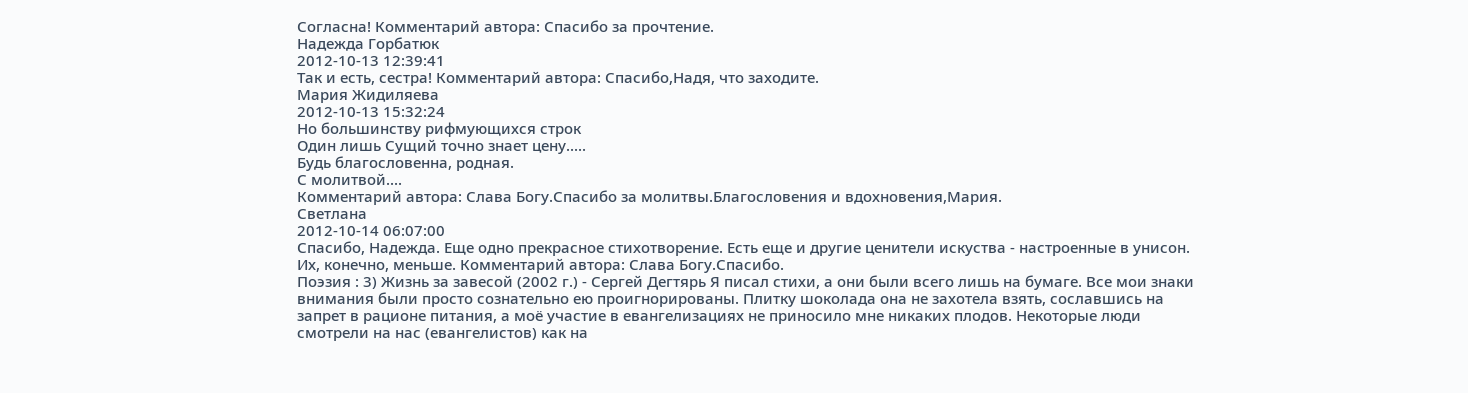Согласна! Комментарий автора: Cпасибо за прочтение.
Надежда Горбатюк
2012-10-13 12:39:41
Так и есть, сестра! Комментарий автора: Спасибо,Надя, что заходите.
Мария Жидиляева
2012-10-13 15:32:24
Но большинству рифмующихся строк
Один лишь Сущий точно знает цену.....
Будь благословенна, родная.
С молитвой....
Комментарий автора: Cлава Богу.Спасибо за молитвы.Благословения и вдохновения,Мария.
Светлана
2012-10-14 06:07:00
Спасибо, Надежда. Еще одно прекрасное стихотворение. Есть еще и другие ценители искуства - настроенные в унисон. Их, конечно, меньше. Комментарий автора: Cлава Богу.Спасибо.
Поэзия : 3) Жизнь за завесой (2002 г.) - Сергей Дегтярь Я писал стихи, а они были всего лишь на бумаге. Все мои знаки внимания были просто сознательно ею проигнорированы. Плитку шоколада она не захотела взять, сославшись на запрет в рационе питания, а моё участие в евангелизациях не приносило мне никаких плодов. Некоторые люди смотрели на нас (евангелистов) как на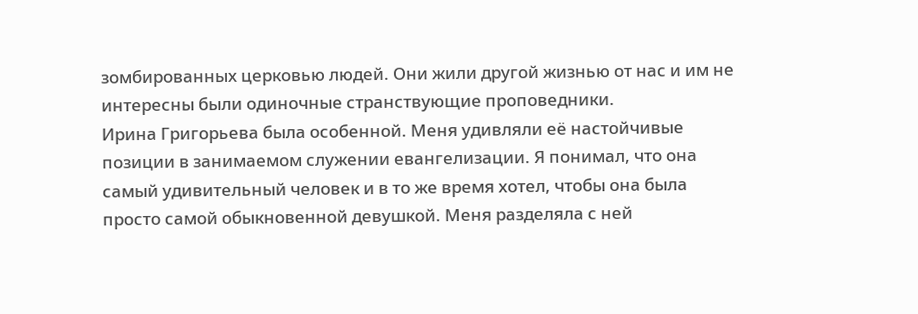зомбированных церковью людей. Они жили другой жизнью от нас и им не интересны были одиночные странствующие проповедники.
Ирина Григорьева была особенной. Меня удивляли её настойчивые позиции в занимаемом служении евангелизации. Я понимал, что она самый удивительный человек и в то же время хотел, чтобы она была просто самой обыкновенной девушкой. Меня разделяла с ней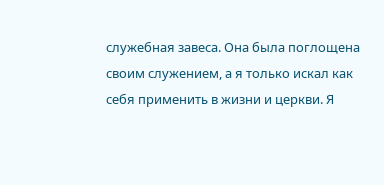служебная завеса. Она была поглощена своим служением, а я только искал как себя применить в жизни и церкви. Я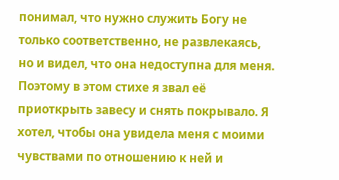понимал, что нужно служить Богу не только соответственно, не развлекаясь, но и видел, что она недоступна для меня. Поэтому в этом стихе я звал её приоткрыть завесу и снять покрывало. Я хотел, чтобы она увидела меня с моими чувствами по отношению к ней и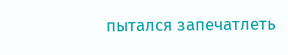пытался запечатлеть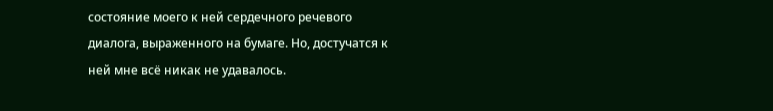состояние моего к ней сердечного речевого диалога, выраженного на бумаге. Но, достучатся к ней мне всё никак не удавалось.